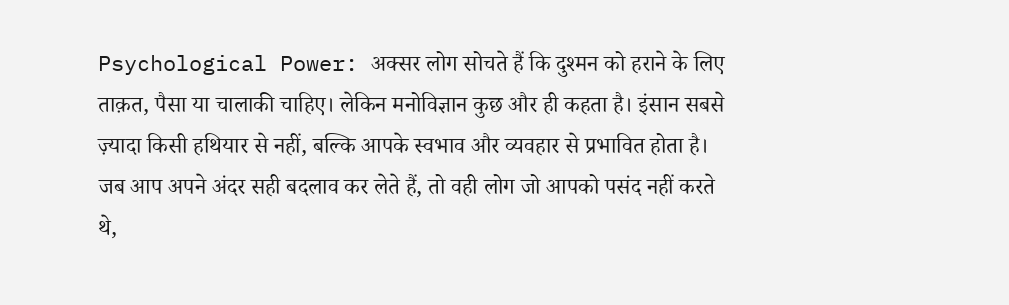Psychological Power: अक्सर लोग सोचते हैं कि दुश्मन को हराने के लिए ताक़त, पैसा या चालाकी चाहिए। लेकिन मनोविज्ञान कुछ और ही कहता है। इंसान सबसे ज़्यादा किसी हथियार से नहीं, बल्कि आपके स्वभाव और व्यवहार से प्रभावित होता है। जब आप अपने अंदर सही बदलाव कर लेते हैं, तो वही लोग जो आपको पसंद नहीं करते थे,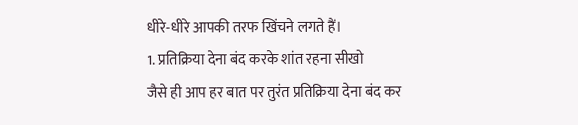धीरे-धीरे आपकी तरफ खिंचने लगते हैं।
1. प्रतिक्रिया देना बंद करके शांत रहना सीखो
जैसे ही आप हर बात पर तुरंत प्रतिक्रिया देना बंद कर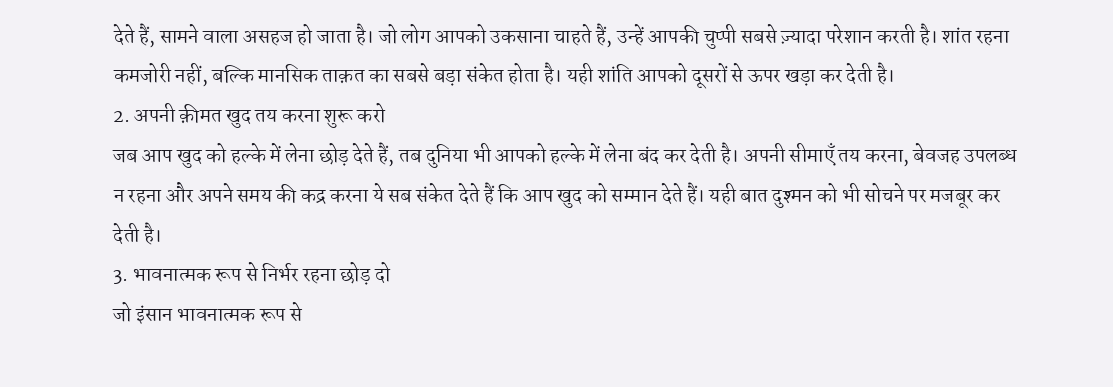देते हैं, सामने वाला असहज हो जाता है। जो लोग आपको उकसाना चाहते हैं, उन्हें आपकी चुप्पी सबसे ज़्यादा परेशान करती है। शांत रहना कमजोरी नहीं, बल्कि मानसिक ताक़त का सबसे बड़ा संकेत होता है। यही शांति आपको दूसरों से ऊपर खड़ा कर देती है।
2. अपनी क़ीमत खुद तय करना शुरू करो
जब आप खुद को हल्के में लेना छोड़ देते हैं, तब दुनिया भी आपको हल्के में लेना बंद कर देती है। अपनी सीमाएँ तय करना, बेवजह उपलब्ध न रहना और अपने समय की कद्र करना ये सब संकेत देते हैं कि आप खुद को सम्मान देते हैं। यही बात दुश्मन को भी सोचने पर मजबूर कर देती है।
3. भावनात्मक रूप से निर्भर रहना छोड़ दो
जो इंसान भावनात्मक रूप से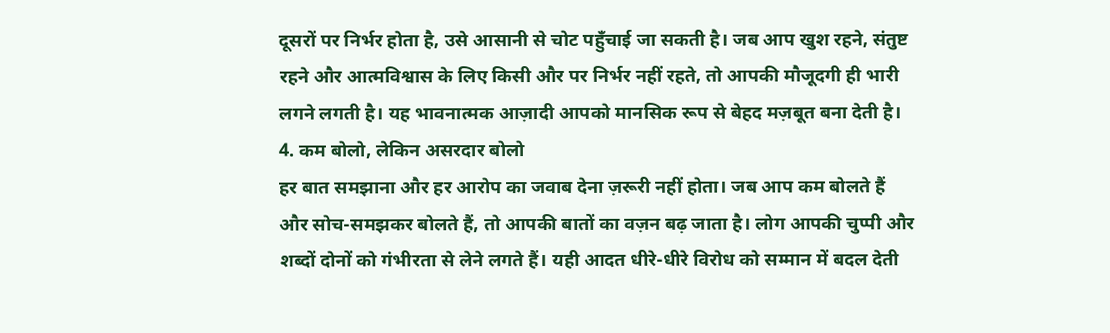दूसरों पर निर्भर होता है, उसे आसानी से चोट पहुँचाई जा सकती है। जब आप खुश रहने, संतुष्ट रहने और आत्मविश्वास के लिए किसी और पर निर्भर नहीं रहते, तो आपकी मौजूदगी ही भारी लगने लगती है। यह भावनात्मक आज़ादी आपको मानसिक रूप से बेहद मज़बूत बना देती है।
4. कम बोलो, लेकिन असरदार बोलो
हर बात समझाना और हर आरोप का जवाब देना ज़रूरी नहीं होता। जब आप कम बोलते हैं और सोच-समझकर बोलते हैं, तो आपकी बातों का वज़न बढ़ जाता है। लोग आपकी चुप्पी और शब्दों दोनों को गंभीरता से लेने लगते हैं। यही आदत धीरे-धीरे विरोध को सम्मान में बदल देती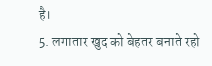है।
5. लगातार खुद को बेहतर बनाते रहो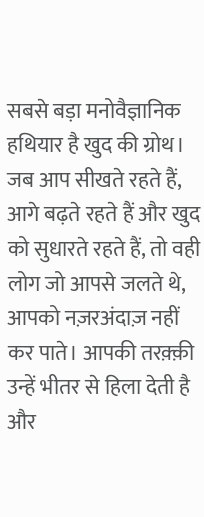सबसे बड़ा मनोवैज्ञानिक हथियार है खुद की ग्रोथ। जब आप सीखते रहते हैं, आगे बढ़ते रहते हैं और खुद को सुधारते रहते हैं, तो वही लोग जो आपसे जलते थे, आपको नज़रअंदाज़ नहीं कर पाते। आपकी तरक़्क़ी उन्हें भीतर से हिला देती है और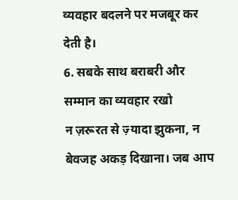व्यवहार बदलने पर मजबूर कर देती है।
6. सबके साथ बराबरी और सम्मान का व्यवहार रखो
न ज़रूरत से ज़्यादा झुकना, न बेवजह अकड़ दिखाना। जब आप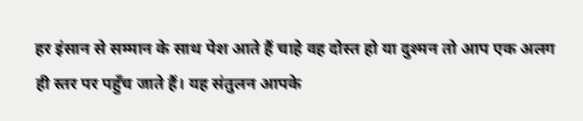हर इंसान से सम्मान के साथ पेश आते हैं चाहे वह दोस्त हो या दुश्मन तो आप एक अलग ही स्तर पर पहुँच जाते हैं। यह संतुलन आपके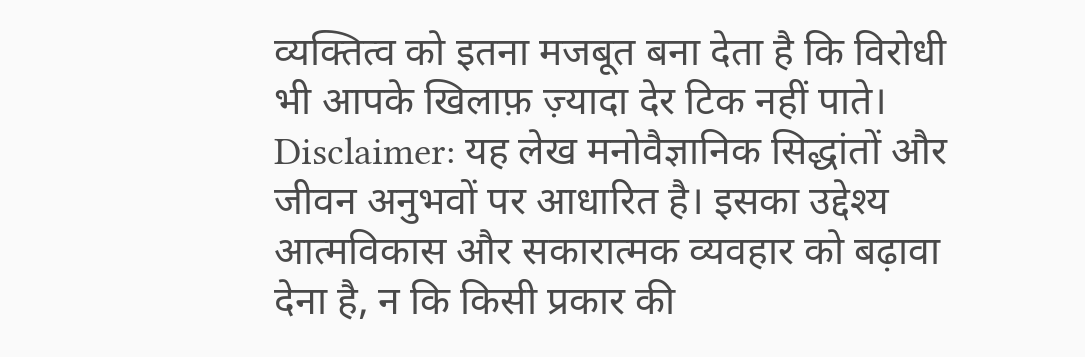व्यक्तित्व को इतना मजबूत बना देता है कि विरोधी भी आपके खिलाफ़ ज़्यादा देर टिक नहीं पाते।
Disclaimer: यह लेख मनोवैज्ञानिक सिद्धांतों और जीवन अनुभवों पर आधारित है। इसका उद्देश्य आत्मविकास और सकारात्मक व्यवहार को बढ़ावा देना है, न कि किसी प्रकार की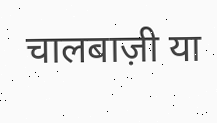चालबाज़ी या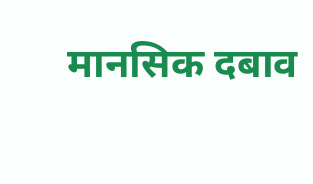मानसिक दबाव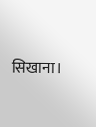सिखाना।